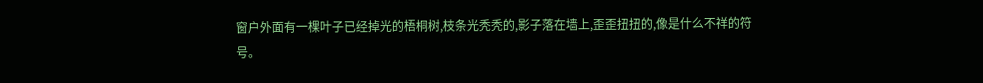窗户外面有一棵叶子已经掉光的梧桐树,枝条光秃秃的,影子落在墙上,歪歪扭扭的,像是什么不祥的符号。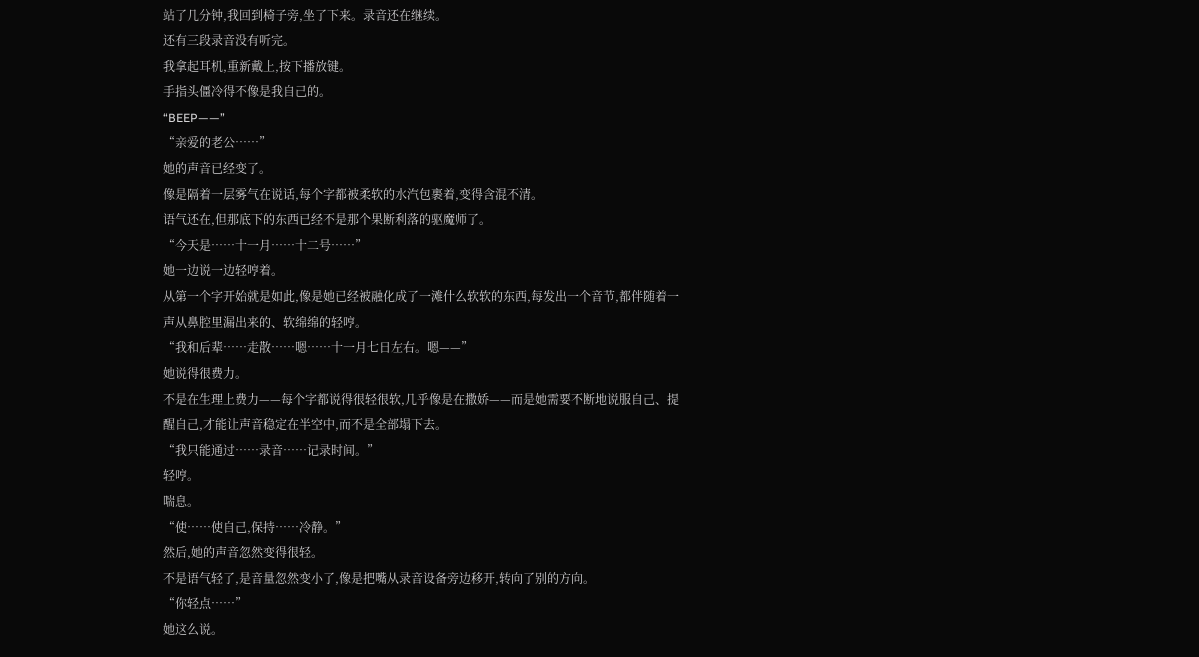站了几分钟,我回到椅子旁,坐了下来。录音还在继续。
还有三段录音没有听完。
我拿起耳机,重新戴上,按下播放键。
手指头僵冷得不像是我自己的。
“BEEP——”
“亲爱的老公……”
她的声音已经变了。
像是隔着一层雾气在说话,每个字都被柔软的水汽包裹着,变得含混不清。
语气还在,但那底下的东西已经不是那个果断利落的驱魔师了。
“今天是……十一月……十二号……”
她一边说一边轻哼着。
从第一个字开始就是如此,像是她已经被融化成了一滩什么软软的东西,每发出一个音节,都伴随着一声从鼻腔里漏出来的、软绵绵的轻哼。
“我和后辈……走散……嗯……十一月七日左右。嗯——”
她说得很费力。
不是在生理上费力——每个字都说得很轻很软,几乎像是在撒娇——而是她需要不断地说服自己、提醒自己,才能让声音稳定在半空中,而不是全部塌下去。
“我只能通过……录音……记录时间。”
轻哼。
喘息。
“使……使自己,保持……冷静。”
然后,她的声音忽然变得很轻。
不是语气轻了,是音量忽然变小了,像是把嘴从录音设备旁边移开,转向了别的方向。
“你轻点……”
她这么说。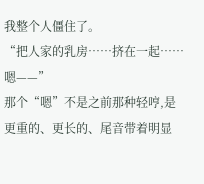我整个人僵住了。
“把人家的乳房……挤在一起……嗯——”
那个“嗯”不是之前那种轻哼,是更重的、更长的、尾音带着明显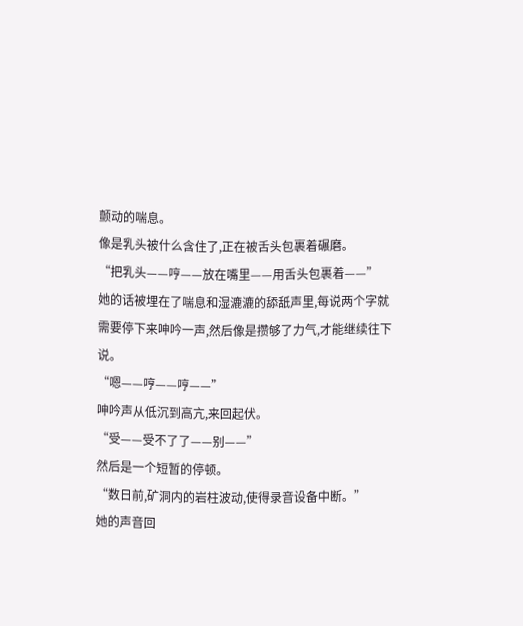颤动的喘息。
像是乳头被什么含住了,正在被舌头包裹着碾磨。
“把乳头——哼——放在嘴里——用舌头包裹着——”
她的话被埋在了喘息和湿漉漉的舔舐声里,每说两个字就需要停下来呻吟一声,然后像是攒够了力气,才能继续往下说。
“嗯——哼——哼——”
呻吟声从低沉到高亢,来回起伏。
“受——受不了了——别——”
然后是一个短暂的停顿。
“数日前,矿洞内的岩柱波动,使得录音设备中断。”
她的声音回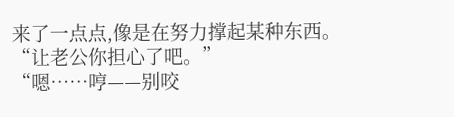来了一点点,像是在努力撑起某种东西。
“让老公你担心了吧。”
“嗯……哼——别咬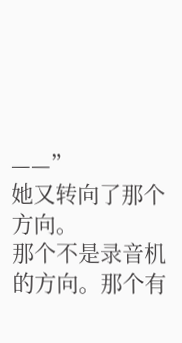——”
她又转向了那个方向。
那个不是录音机的方向。那个有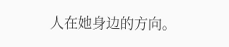人在她身边的方向。